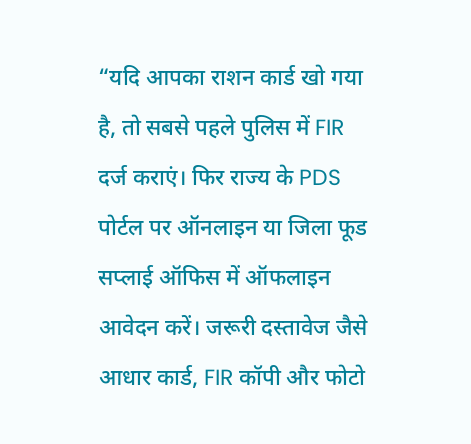“यदि आपका राशन कार्ड खो गया है, तो सबसे पहले पुलिस में FIR दर्ज कराएं। फिर राज्य के PDS पोर्टल पर ऑनलाइन या जिला फूड सप्लाई ऑफिस में ऑफलाइन आवेदन करें। जरूरी दस्तावेज जैसे आधार कार्ड, FIR कॉपी और फोटो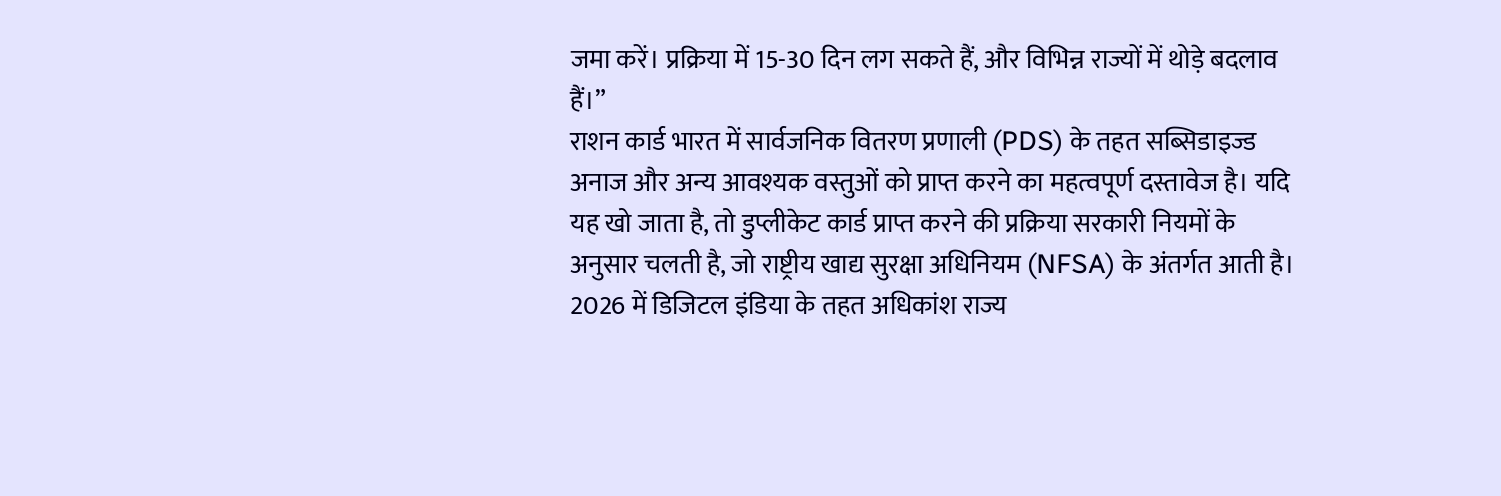जमा करें। प्रक्रिया में 15-30 दिन लग सकते हैं, और विभिन्न राज्यों में थोड़े बदलाव हैं।”
राशन कार्ड भारत में सार्वजनिक वितरण प्रणाली (PDS) के तहत सब्सिडाइज्ड अनाज और अन्य आवश्यक वस्तुओं को प्राप्त करने का महत्वपूर्ण दस्तावेज है। यदि यह खो जाता है, तो डुप्लीकेट कार्ड प्राप्त करने की प्रक्रिया सरकारी नियमों के अनुसार चलती है, जो राष्ट्रीय खाद्य सुरक्षा अधिनियम (NFSA) के अंतर्गत आती है। 2026 में डिजिटल इंडिया के तहत अधिकांश राज्य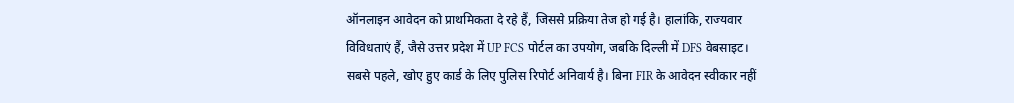ऑनलाइन आवेदन को प्राथमिकता दे रहे हैं, जिससे प्रक्रिया तेज हो गई है। हालांकि, राज्यवार विविधताएं हैं, जैसे उत्तर प्रदेश में UP FCS पोर्टल का उपयोग, जबकि दिल्ली में DFS वेबसाइट।
सबसे पहले, खोए हुए कार्ड के लिए पुलिस रिपोर्ट अनिवार्य है। बिना FIR के आवेदन स्वीकार नहीं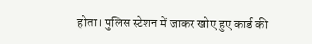होता। पुलिस स्टेशन में जाकर खोए हुए कार्ड की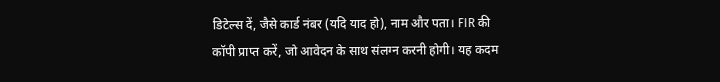डिटेल्स दें, जैसे कार्ड नंबर (यदि याद हो), नाम और पता। FIR की कॉपी प्राप्त करें, जो आवेदन के साथ संलग्न करनी होगी। यह कदम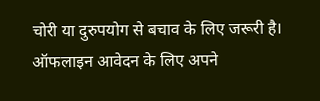चोरी या दुरुपयोग से बचाव के लिए जरूरी है।
ऑफलाइन आवेदन के लिए अपने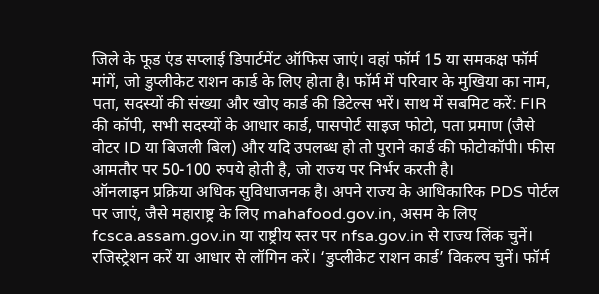जिले के फूड एंड सप्लाई डिपार्टमेंट ऑफिस जाएं। वहां फॉर्म 15 या समकक्ष फॉर्म मांगें, जो डुप्लीकेट राशन कार्ड के लिए होता है। फॉर्म में परिवार के मुखिया का नाम, पता, सदस्यों की संख्या और खोए कार्ड की डिटेल्स भरें। साथ में सबमिट करें: FIR की कॉपी, सभी सदस्यों के आधार कार्ड, पासपोर्ट साइज फोटो, पता प्रमाण (जैसे वोटर ID या बिजली बिल) और यदि उपलब्ध हो तो पुराने कार्ड की फोटोकॉपी। फीस आमतौर पर 50-100 रुपये होती है, जो राज्य पर निर्भर करती है।
ऑनलाइन प्रक्रिया अधिक सुविधाजनक है। अपने राज्य के आधिकारिक PDS पोर्टल पर जाएं, जैसे महाराष्ट्र के लिए mahafood.gov.in, असम के लिए fcsca.assam.gov.in या राष्ट्रीय स्तर पर nfsa.gov.in से राज्य लिंक चुनें। रजिस्ट्रेशन करें या आधार से लॉगिन करें। ‘डुप्लीकेट राशन कार्ड’ विकल्प चुनें। फॉर्म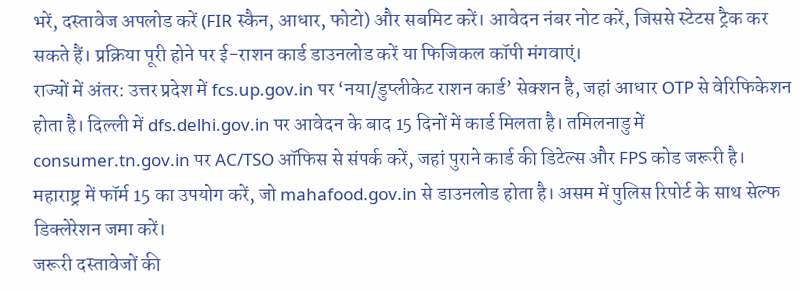भरें, दस्तावेज अपलोड करें (FIR स्कैन, आधार, फोटो) और सबमिट करें। आवेदन नंबर नोट करें, जिससे स्टेटस ट्रैक कर सकते हैं। प्रक्रिया पूरी होने पर ई-राशन कार्ड डाउनलोड करें या फिजिकल कॉपी मंगवाएं।
राज्यों में अंतर: उत्तर प्रदेश में fcs.up.gov.in पर ‘नया/डुप्लीकेट राशन कार्ड’ सेक्शन है, जहां आधार OTP से वेरिफिकेशन होता है। दिल्ली में dfs.delhi.gov.in पर आवेदन के बाद 15 दिनों में कार्ड मिलता है। तमिलनाडु में consumer.tn.gov.in पर AC/TSO ऑफिस से संपर्क करें, जहां पुराने कार्ड की डिटेल्स और FPS कोड जरूरी है। महाराष्ट्र में फॉर्म 15 का उपयोग करें, जो mahafood.gov.in से डाउनलोड होता है। असम में पुलिस रिपोर्ट के साथ सेल्फ डिक्लेरेशन जमा करें।
जरूरी दस्तावेजों की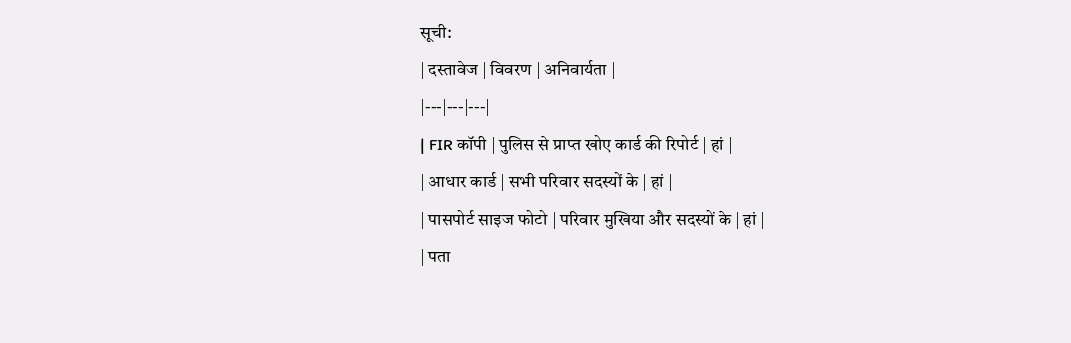सूची:
| दस्तावेज | विवरण | अनिवार्यता |
|---|---|---|
| FIR कॉपी | पुलिस से प्राप्त खोए कार्ड की रिपोर्ट | हां |
| आधार कार्ड | सभी परिवार सदस्यों के | हां |
| पासपोर्ट साइज फोटो | परिवार मुखिया और सदस्यों के | हां |
| पता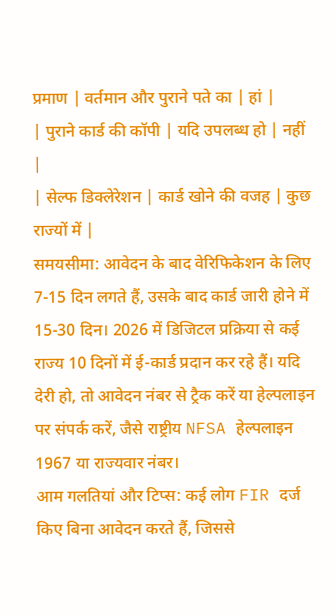प्रमाण | वर्तमान और पुराने पते का | हां |
| पुराने कार्ड की कॉपी | यदि उपलब्ध हो | नहीं |
| सेल्फ डिक्लेरेशन | कार्ड खोने की वजह | कुछ राज्यों में |
समयसीमा: आवेदन के बाद वेरिफिकेशन के लिए 7-15 दिन लगते हैं, उसके बाद कार्ड जारी होने में 15-30 दिन। 2026 में डिजिटल प्रक्रिया से कई राज्य 10 दिनों में ई-कार्ड प्रदान कर रहे हैं। यदि देरी हो, तो आवेदन नंबर से ट्रैक करें या हेल्पलाइन पर संपर्क करें, जैसे राष्ट्रीय NFSA हेल्पलाइन 1967 या राज्यवार नंबर।
आम गलतियां और टिप्स: कई लोग FIR दर्ज किए बिना आवेदन करते हैं, जिससे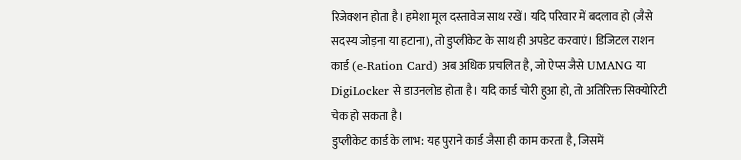रिजेक्शन होता है। हमेशा मूल दस्तावेज साथ रखें। यदि परिवार में बदलाव हो (जैसे सदस्य जोड़ना या हटाना), तो डुप्लीकेट के साथ ही अपडेट करवाएं। डिजिटल राशन कार्ड (e-Ration Card) अब अधिक प्रचलित है, जो ऐप्स जैसे UMANG या DigiLocker से डाउनलोड होता है। यदि कार्ड चोरी हुआ हो, तो अतिरिक्त सिक्योरिटी चेक हो सकता है।
डुप्लीकेट कार्ड के लाभ: यह पुराने कार्ड जैसा ही काम करता है, जिसमें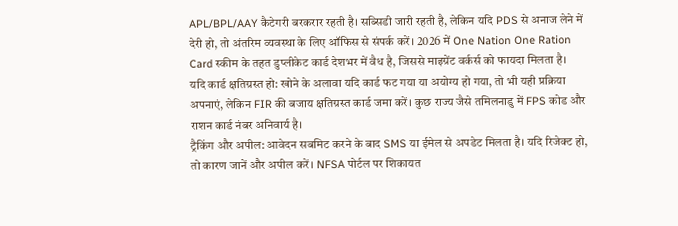APL/BPL/AAY कैटेगरी बरकरार रहती है। सब्सिडी जारी रहती है, लेकिन यदि PDS से अनाज लेने में देरी हो, तो अंतरिम व्यवस्था के लिए ऑफिस से संपर्क करें। 2026 में One Nation One Ration Card स्कीम के तहत डुप्लीकेट कार्ड देशभर में वैध है, जिससे माइग्रेंट वर्कर्स को फायदा मिलता है।
यदि कार्ड क्षतिग्रस्त हो: खोने के अलावा यदि कार्ड फट गया या अयोग्य हो गया, तो भी यही प्रक्रिया अपनाएं, लेकिन FIR की बजाय क्षतिग्रस्त कार्ड जमा करें। कुछ राज्य जैसे तमिलनाडु में FPS कोड और राशन कार्ड नंबर अनिवार्य है।
ट्रैकिंग और अपील: आवेदन सबमिट करने के बाद SMS या ईमेल से अपडेट मिलता है। यदि रिजेक्ट हो, तो कारण जानें और अपील करें। NFSA पोर्टल पर शिकायत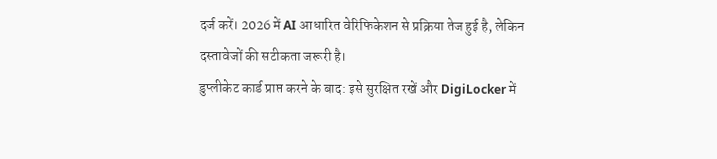दर्ज करें। 2026 में AI आधारित वेरिफिकेशन से प्रक्रिया तेज हुई है, लेकिन दस्तावेजों की सटीकता जरूरी है।
डुप्लीकेट कार्ड प्राप्त करने के बाद: इसे सुरक्षित रखें और DigiLocker में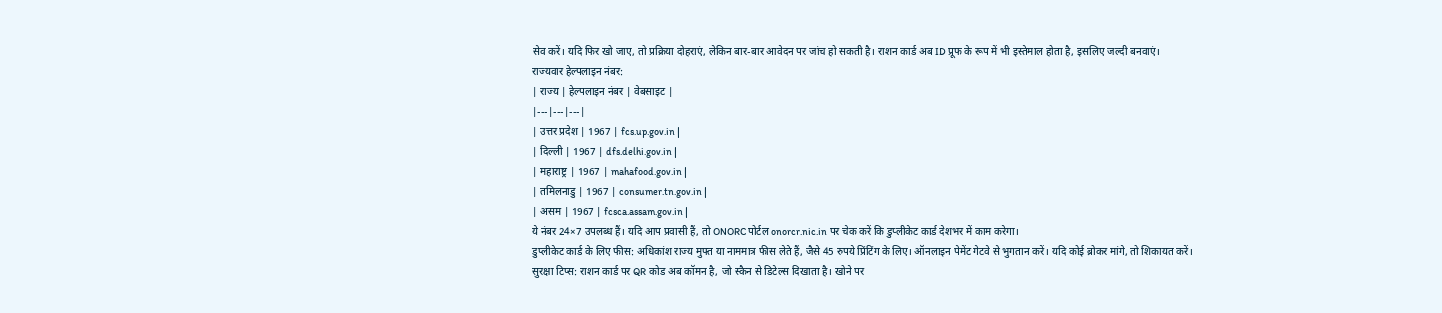सेव करें। यदि फिर खो जाए, तो प्रक्रिया दोहराएं, लेकिन बार-बार आवेदन पर जांच हो सकती है। राशन कार्ड अब ID प्रूफ के रूप में भी इस्तेमाल होता है, इसलिए जल्दी बनवाएं।
राज्यवार हेल्पलाइन नंबर:
| राज्य | हेल्पलाइन नंबर | वेबसाइट |
|---|---|---|
| उत्तर प्रदेश | 1967 | fcs.up.gov.in |
| दिल्ली | 1967 | dfs.delhi.gov.in |
| महाराष्ट्र | 1967 | mahafood.gov.in |
| तमिलनाडु | 1967 | consumer.tn.gov.in |
| असम | 1967 | fcsca.assam.gov.in |
ये नंबर 24×7 उपलब्ध हैं। यदि आप प्रवासी हैं, तो ONORC पोर्टल onorcr.nic.in पर चेक करें कि डुप्लीकेट कार्ड देशभर में काम करेगा।
डुप्लीकेट कार्ड के लिए फीस: अधिकांश राज्य मुफ्त या नाममात्र फीस लेते हैं, जैसे 45 रुपये प्रिंटिंग के लिए। ऑनलाइन पेमेंट गेटवे से भुगतान करें। यदि कोई ब्रोकर मांगे, तो शिकायत करें।
सुरक्षा टिप्स: राशन कार्ड पर QR कोड अब कॉमन है, जो स्कैन से डिटेल्स दिखाता है। खोने पर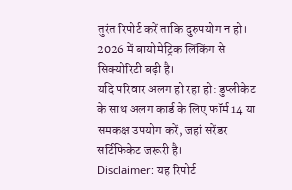तुरंत रिपोर्ट करें ताकि दुरुपयोग न हो। 2026 में बायोमेट्रिक लिंकिंग से सिक्योरिटी बढ़ी है।
यदि परिवार अलग हो रहा हो: डुप्लीकेट के साथ अलग कार्ड के लिए फॉर्म 14 या समकक्ष उपयोग करें, जहां सरेंडर सर्टिफिकेट जरूरी है।
Disclaimer: यह रिपोर्ट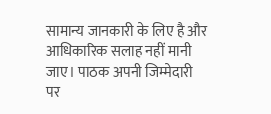सामान्य जानकारी के लिए है और आधिकारिक सलाह नहीं मानी जाए। पाठक अपनी जिम्मेदारी पर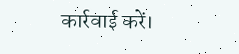कार्रवाई करें।